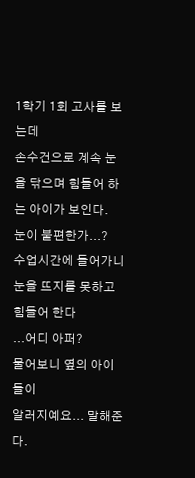1학기 1회 고사를 보는데
손수건으로 계속 눈을 닦으며 힘들어 하는 아이가 보인다.
눈이 불편한가...?
수업시간에 들어가니
눈을 뜨지를 못하고 힘들어 한다
...어디 아퍼?
물어보니 옆의 아이들이
알러지예요... 말해준다.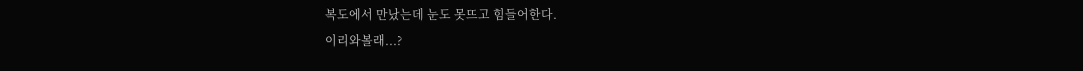복도에서 만났는데 눈도 못뜨고 힘들어한다.
이리와볼래...?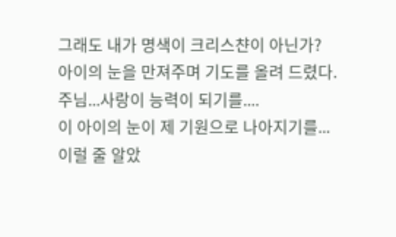그래도 내가 명색이 크리스챤이 아닌가?
아이의 눈을 만져주며 기도를 올려 드렸다.
주님...사랑이 능력이 되기를....
이 아이의 눈이 제 기원으로 나아지기를...
이럴 줄 알았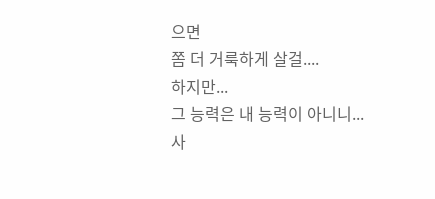으면
쫌 더 거룩하게 살걸....
하지만...
그 능력은 내 능력이 아니니...
사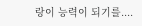랑이 능력이 되기를....